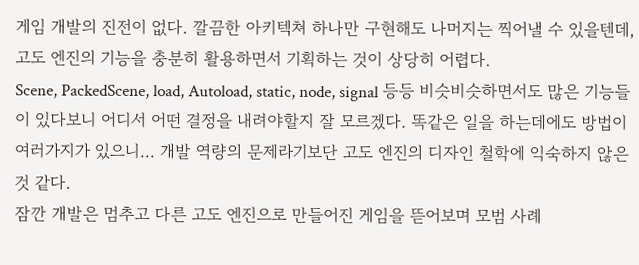게임 개발의 진전이 없다. 깔끔한 아키텍쳐 하나만 구현해도 나머지는 찍어낼 수 있을텐데, 고도 엔진의 기능을 충분히 활용하면서 기획하는 것이 상당히 어렵다.
Scene, PackedScene, load, Autoload, static, node, signal 등등 비슷비슷하면서도 많은 기능들이 있다보니 어디서 어떤 결정을 내려야할지 잘 모르겠다. 똑같은 일을 하는데에도 방법이 여러가지가 있으니... 개발 역량의 문제라기보단 고도 엔진의 디자인 철학에 익숙하지 않은 것 같다.
잠깐 개발은 멈추고 다른 고도 엔진으로 만들어진 게임을 뜯어보며 모범 사례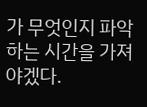가 무엇인지 파악하는 시간을 가져야겠다.